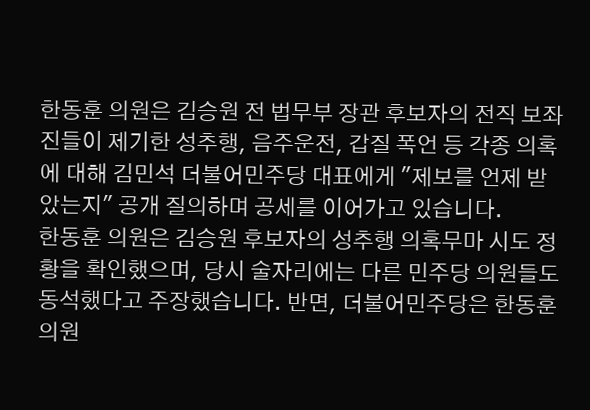한동훈 의원은 김승원 전 법무부 장관 후보자의 전직 보좌진들이 제기한 성추행, 음주운전, 갑질 폭언 등 각종 의혹에 대해 김민석 더불어민주당 대표에게 "제보를 언제 받았는지" 공개 질의하며 공세를 이어가고 있습니다.
한동훈 의원은 김승원 후보자의 성추행 의혹무마 시도 정황을 확인했으며, 당시 술자리에는 다른 민주당 의원들도 동석했다고 주장했습니다. 반면, 더불어민주당은 한동훈 의원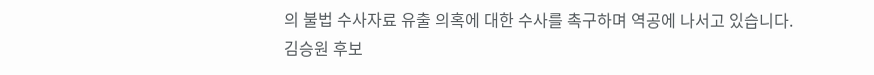의 불법 수사자료 유출 의혹에 대한 수사를 촉구하며 역공에 나서고 있습니다.
김승원 후보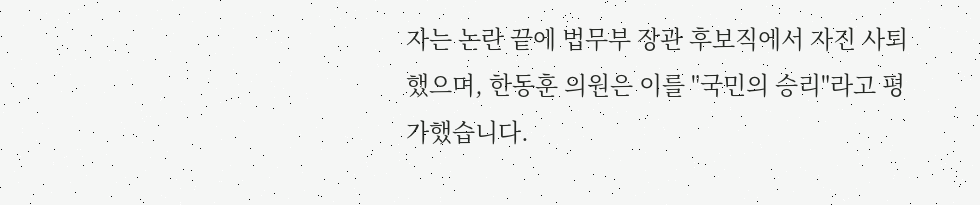자는 논란 끝에 법무부 장관 후보직에서 자진 사퇴했으며, 한동훈 의원은 이를 "국민의 승리"라고 평가했습니다.